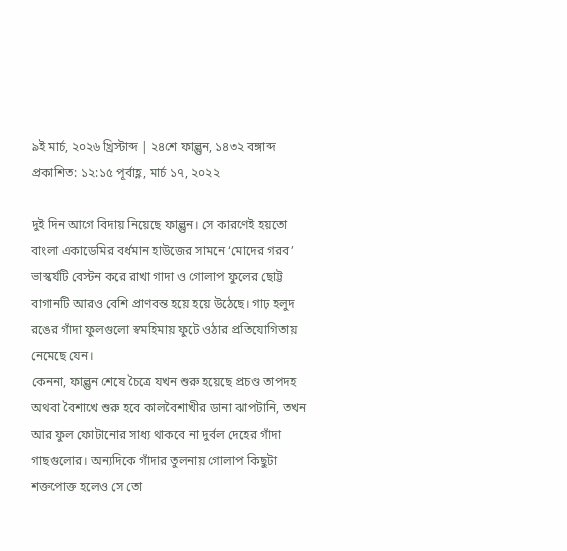৯ই মার্চ, ২০২৬ খ্রিস্টাব্দ | ২৪শে ফাল্গুন, ১৪৩২ বঙ্গাব্দ
প্রকাশিত: ১২:১৫ পূর্বাহ্ণ, মার্চ ১৭, ২০২২

দুই দিন আগে বিদায় নিয়েছে ফাল্গুন। সে কারণেই হয়তো বাংলা একাডেমির বর্ধমান হাউজের সামনে ‘মোদের গরব’ ভাস্কর্যটি বেস্টন করে রাখা গাদা ও গোলাপ ফুলের ছোট্ট বাগানটি আরও বেশি প্রাণবন্ত হয়ে হয়ে উঠেছে। গাঢ় হলুদ রঙের গাঁদা ফুলগুলো স্বমহিমায় ফুটে ওঠার প্রতিযোগিতায় নেমেছে যেন।
কেননা, ফাল্গুন শেষে চৈত্রে যখন শুরু হয়েছে প্রচণ্ড তাপদহ অথবা বৈশাখে শুরু হবে কালবৈশাখীর ডানা ঝাপটানি, তখন আর ফুল ফোটানোর সাধ্য থাকবে না দুর্বল দেহের গাঁদা গাছগুলোর। অন্যদিকে গাঁদার তুলনায় গোলাপ কিছুটা শক্তপোক্ত হলেও সে তো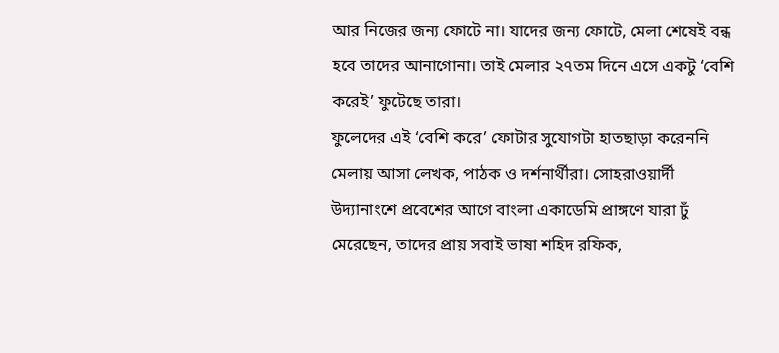আর নিজের জন্য ফোটে না। যাদের জন্য ফোটে, মেলা শেষেই বন্ধ হবে তাদের আনাগোনা। তাই মেলার ২৭তম দিনে এসে একটু ‘বেশি করেই’ ফুটেছে তারা।
ফুলেদের এই ‘বেশি করে’ ফোটার সুযোগটা হাতছাড়া করেননি মেলায় আসা লেখক, পাঠক ও দর্শনার্থীরা। সোহরাওয়ার্দী উদ্যানাংশে প্রবেশের আগে বাংলা একাডেমি প্রাঙ্গণে যারা ঢুঁ মেরেছেন, তাদের প্রায় সবাই ভাষা শহিদ রফিক,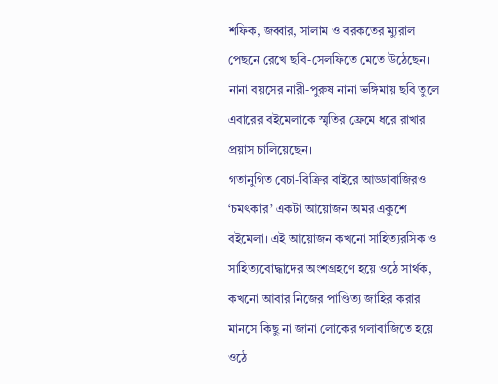শফিক, জব্বার, সালাম ও বরকতের ম্যুরাল পেছনে রেখে ছবি-সেলফিতে মেতে উঠেছেন। নানা বয়সের নারী-পুরুষ নানা ভঙ্গিমায় ছবি তুলে এবারের বইমেলাকে স্মৃতির ফ্রেমে ধরে রাখার প্রয়াস চালিয়েছেন।
গতানুগিত বেচা-বিক্রির বাইরে আড্ডাবাজিরও ‘চমৎকার’ একটা আয়োজন অমর একুশে বইমেলা। এই আয়োজন কখনো সাহিত্যরসিক ও সাহিত্যবোদ্ধাদের অংশগ্রহণে হয়ে ওঠে সার্থক, কখনো আবার নিজের পাণ্ডিত্য জাহির করার মানসে কিছু না জানা লোকের গলাবাজিতে হয়ে ওঠে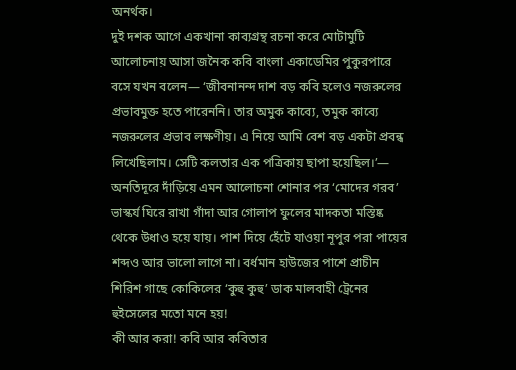অনর্থক।
দুই দশক আগে একখানা কাব্যগ্রন্থ রচনা করে মোটামুটি আলোচনায় আসা জনৈক কবি বাংলা একাডেমির পুকুরপারে বসে যখন বলেন— ‘জীবনানন্দ দাশ বড় কবি হলেও নজরুলের প্রভাবমুক্ত হতে পারেননি। তার অমুক কাব্যে, তমুক কাব্যে নজরুলের প্রভাব লক্ষণীয়। এ নিয়ে আমি বেশ বড় একটা প্রবন্ধ লিখেছিলাম। সেটি কলতার এক পত্রিকায় ছাপা হয়েছিল।’— অনতিদূরে দাঁড়িয়ে এমন আলোচনা শোনার পর ‘মোদের গরব’ ভাস্কর্য ঘিরে রাখা গাঁদা আর গোলাপ ফুলের মাদকতা মস্তিষ্ক থেকে উধাও হয়ে যায়। পাশ দিয়ে হেঁটে যাওয়া নূপুর পরা পায়ের শব্দও আর ভালো লাগে না। বর্ধমান হাউজের পাশে প্রাচীন শিরিশ গাছে কোকিলের ‘কুহু কুহু’ ডাক মালবাহী ট্রেনের হুইসেলের মতো মনে হয়!
কী আর করা! কবি আর কবিতার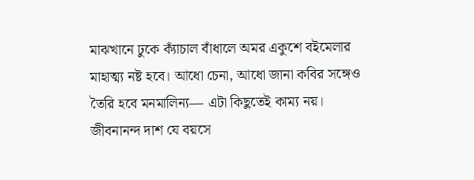মাঝখানে ঢুকে ক্যাঁচাল বাঁধালে অমর একুশে বইমেলার মাহাত্ম্য নষ্ট হবে। আধো চেনা, আধো জানা কবির সঙ্গেও তৈরি হবে মনমালিন্য— এটা কিছুতেই কাম্য নয়। জীবনানন্দ দাশ যে বয়সে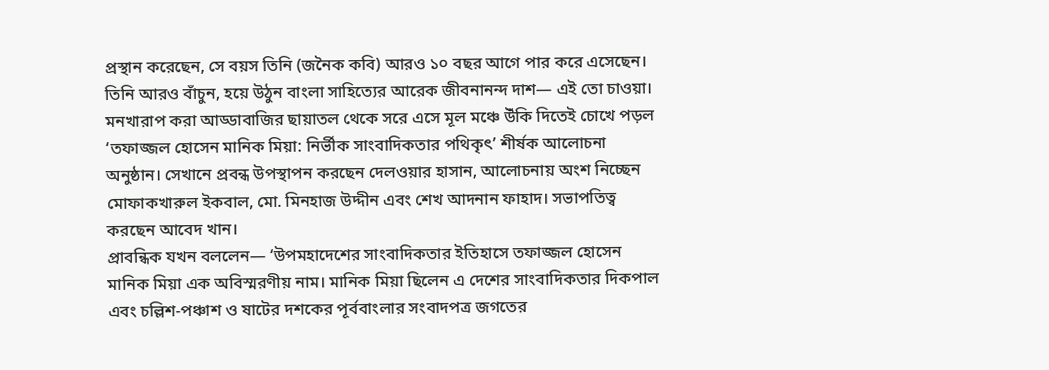প্রস্থান করেছেন, সে বয়স তিনি (জনৈক কবি) আরও ১০ বছর আগে পার করে এসেছেন। তিনি আরও বাঁচুন, হয়ে উঠুন বাংলা সাহিত্যের আরেক জীবনানন্দ দাশ— এই তো চাওয়া।
মনখারাপ করা আড্ডাবাজির ছায়াতল থেকে সরে এসে মূল মঞ্চে উঁকি দিতেই চোখে পড়ল ‘তফাজ্জল হোসেন মানিক মিয়া: নির্ভীক সাংবাদিকতার পথিকৃৎ’ শীর্ষক আলোচনা অনুষ্ঠান। সেখানে প্রবন্ধ উপস্থাপন করছেন দেলওয়ার হাসান, আলোচনায় অংশ নিচ্ছেন মোফাকখারুল ইকবাল, মো. মিনহাজ উদ্দীন এবং শেখ আদনান ফাহাদ। সভাপতিত্ব করছেন আবেদ খান।
প্রাবন্ধিক যখন বললেন— ‘উপমহাদেশের সাংবাদিকতার ইতিহাসে তফাজ্জল হোসেন মানিক মিয়া এক অবিস্মরণীয় নাম। মানিক মিয়া ছিলেন এ দেশের সাংবাদিকতার দিকপাল এবং চল্লিশ-পঞ্চাশ ও ষাটের দশকের পূর্ববাংলার সংবাদপত্র জগতের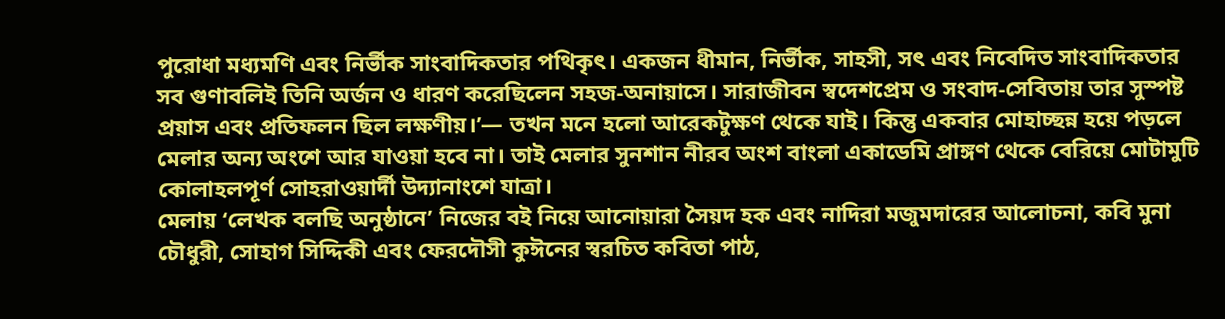পুরোধা মধ্যমণি এবং নির্ভীক সাংবাদিকতার পথিকৃৎ। একজন ধীমান, নির্ভীক, সাহসী, সৎ এবং নিবেদিত সাংবাদিকতার সব গুণাবলিই তিনি অর্জন ও ধারণ করেছিলেন সহজ-অনায়াসে। সারাজীবন স্বদেশপ্রেম ও সংবাদ-সেবিতায় তার সুস্পষ্ট প্রয়াস এবং প্রতিফলন ছিল লক্ষণীয়।’— তখন মনে হলো আরেকটুক্ষণ থেকে যাই। কিন্তু একবার মোহাচ্ছন্ন হয়ে পড়লে মেলার অন্য অংশে আর যাওয়া হবে না। তাই মেলার সুনশান নীরব অংশ বাংলা একাডেমি প্রাঙ্গণ থেকে বেরিয়ে মোটামুটি কোলাহলপূর্ণ সোহরাওয়ার্দী উদ্যানাংশে যাত্রা।
মেলায় ‘লেখক বলছি অনুষ্ঠানে’ নিজের বই নিয়ে আনোয়ারা সৈয়দ হক এবং নাদিরা মজুমদারের আলোচনা, কবি মুনা চৌধুরী, সোহাগ সিদ্দিকী এবং ফেরদৌসী কুঈনের স্বরচিত কবিতা পাঠ,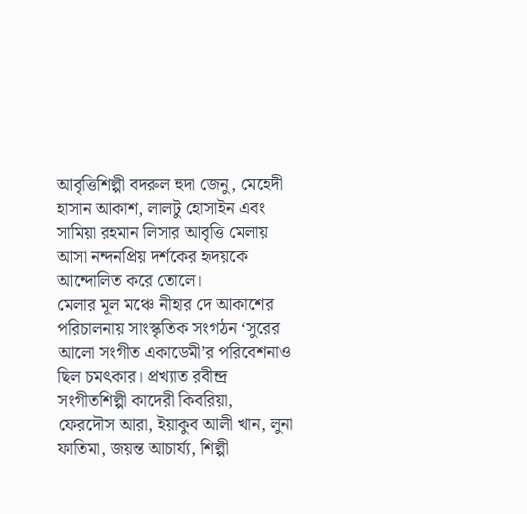আবৃত্তিশিল্পী বদরুল হুদা জেনু, মেহেদী হাসান আকাশ, লালটু হোসাইন এবং সামিয়া রহমান লিসার আবৃত্তি মেলায় আসা নন্দনপ্রিয় দর্শকের হৃদয়কে আন্দোলিত করে তোলে।
মেলার মূল মঞ্চে নীহার দে আকাশের পরিচালনায় সাংস্কৃতিক সংগঠন ‘সুরের আলো সংগীত একাডেমী’র পরিবেশনাও ছিল চমৎকার। প্রখ্যাত রবীন্দ্র সংগীতশিল্পী কাদেরী কিবরিয়া, ফেরদৌস আরা, ইয়াকুব আলী খান, লুনা ফাতিমা, জয়ন্ত আচার্য্য, শিল্পী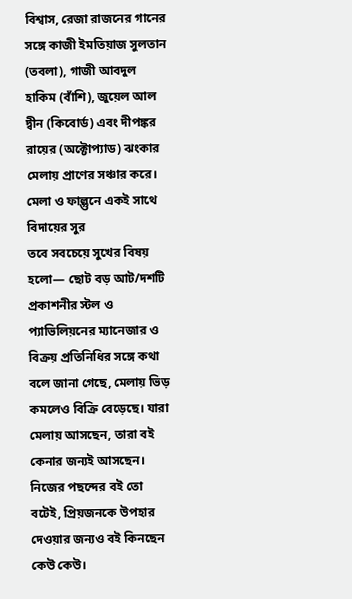বিশ্বাস, রেজা রাজনের গানের সঙ্গে কাজী ইমতিয়াজ সুলতান (তবলা), গাজী আবদুল হাকিম (বাঁশি), জুয়েল আল দ্বীন (কিবোর্ড) এবং দীপঙ্কর রায়ের (অক্টোপ্যাড) ঝংকার মেলায় প্রাণের সঞ্চার করে।
মেলা ও ফাল্গুনে একই সাথে বিদায়ের সুর
তবে সবচেয়ে সুখের বিষয় হলো— ছোট বড় আট/দশটি প্রকাশনীর স্টল ও প্যাভিলিয়নের ম্যানেজার ও বিক্রয় প্রতিনিধির সঙ্গে কথা বলে জানা গেছে, মেলায় ভিড় কমলেও বিক্রি বেড়েছে। যারা মেলায় আসছেন, তারা বই কেনার জন্যই আসছেন। নিজের পছন্দের বই তো বটেই, প্রিয়জনকে উপহার দেওয়ার জন্যও বই কিনছেন কেউ কেউ।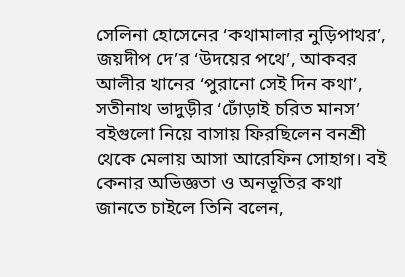সেলিনা হোসেনের ‘কথামালার নুড়িপাথর’, জয়দীপ দে’র ‘উদয়ের পথে’, আকবর আলীর খানের ‘পুরানো সেই দিন কথা’, সতীনাথ ভাদুড়ীর ‘ঢোঁড়াই চরিত মানস’ বইগুলো নিয়ে বাসায় ফিরছিলেন বনশ্রী থেকে মেলায় আসা আরেফিন সোহাগ। বই কেনার অভিজ্ঞতা ও অনভূতির কথা জানতে চাইলে তিনি বলেন,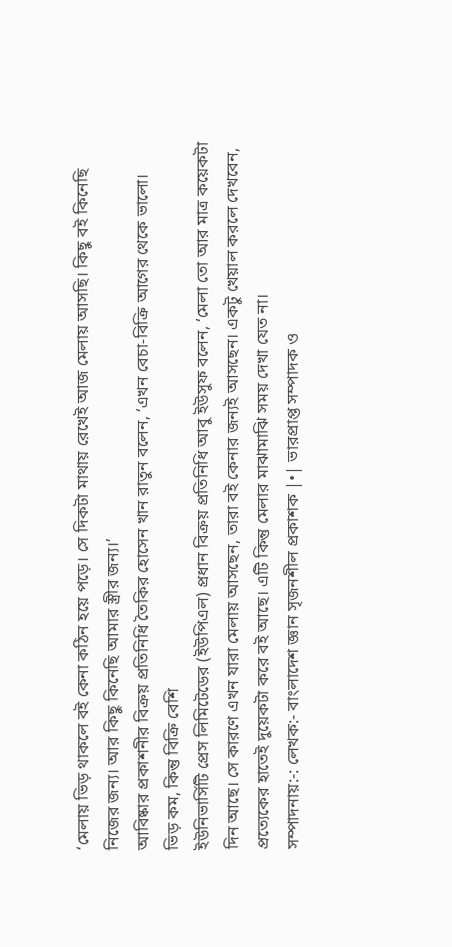‘মেলায় ভিড় থাকলে বই কেনা কঠিন হয়ে পড়ে। সে দিকটা মাথায় রেখেই আজ মেলায় আসছি। কিছু বই কিনেছি নিজের জন্য। আর কিছু কিনেছি আমার স্ত্রীর জন্য।’
আবিষ্কার প্রকাশনীর বিক্রয় প্রতিনিধি তৈকির হোসেন খান রাতুন বলেন, ‘এখন বেচা-বিক্রি আগের থেকে ভালো।
ভিড় কম, কিন্তু বিক্রি বেশি
ইউনিভার্সিটি প্রেস লিমিটেডের (ইউপিএল) প্রধান বিক্রয় প্রতিনিধি আবু ইউসুফ বলেন, ‘মেলা তো আর মাত্র কয়েকটা দিন আছে। সে কারণে এখন যারা মেলায় আসছেন, তারা বই কেনার জন্যই আসছেন। একটু খেয়াল করলে দেখবেন, প্রত্যেকের হাতেই দুয়েকটা করে বই আছে। এটি কিন্তু মেলার মাঝামাঝি সময় দেখা যেত না।
সম্পাদনায়:-: লেখক:- বাংলাদেশ জ্ঞান সৃজনশীল প্রকাশক |•| ভারপ্রাপ্ত সম্পাদক ও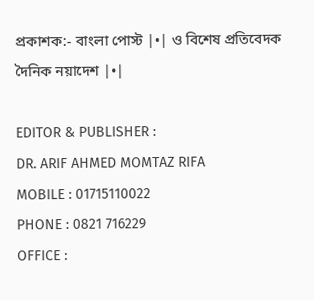প্রকাশক:- বাংলা পোস্ট |•| ও বিশেষ প্রতিবেদক দৈনিক নয়াদেশ |•|

EDITOR & PUBLISHER :
DR. ARIF AHMED MOMTAZ RIFA
MOBILE : 01715110022
PHONE : 0821 716229
OFFICE :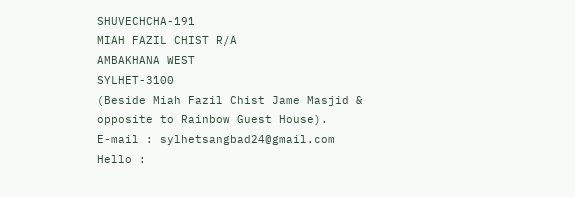SHUVECHCHA-191
MIAH FAZIL CHIST R/A
AMBAKHANA WEST
SYLHET-3100
(Beside Miah Fazil Chist Jame Masjid & opposite to Rainbow Guest House).
E-mail : sylhetsangbad24@gmail.com
Hello :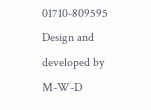01710-809595
Design and developed by M-W-D